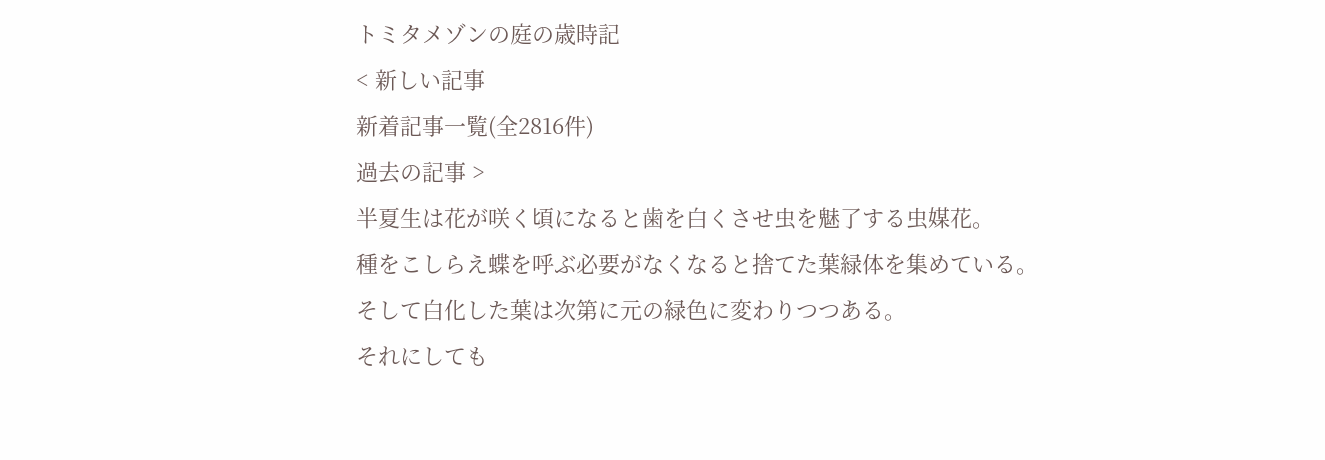トミタメゾンの庭の歳時記
< 新しい記事
新着記事一覧(全2816件)
過去の記事 >
半夏生は花が咲く頃になると歯を白くさせ虫を魅了する虫媒花。
種をこしらえ蝶を呼ぶ必要がなくなると捨てた葉緑体を集めている。
そして白化した葉は次第に元の緑色に変わりつつある。
それにしても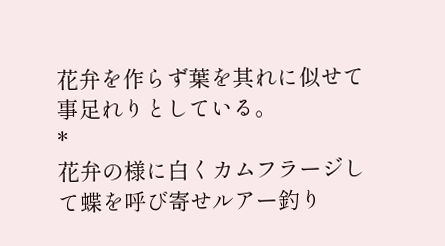花弁を作らず葉を其れに似せて事足れりとしている。
*
花弁の様に白くカムフラージして蝶を呼び寄せルアー釣り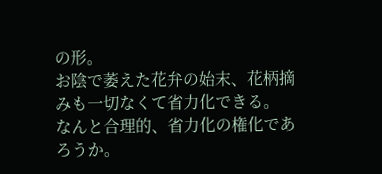の形。
お陰で萎えた花弁の始末、花柄摘みも一切なくて省力化できる。
なんと合理的、省力化の権化であろうか。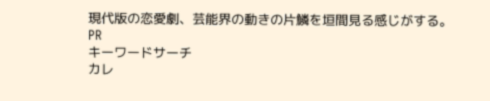現代版の恋愛劇、芸能界の動きの片鱗を垣間見る感じがする。
PR
キーワードサーチ
カレ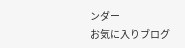ンダー
お気に入りブログ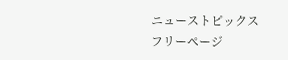ニューストピックス
フリーページ